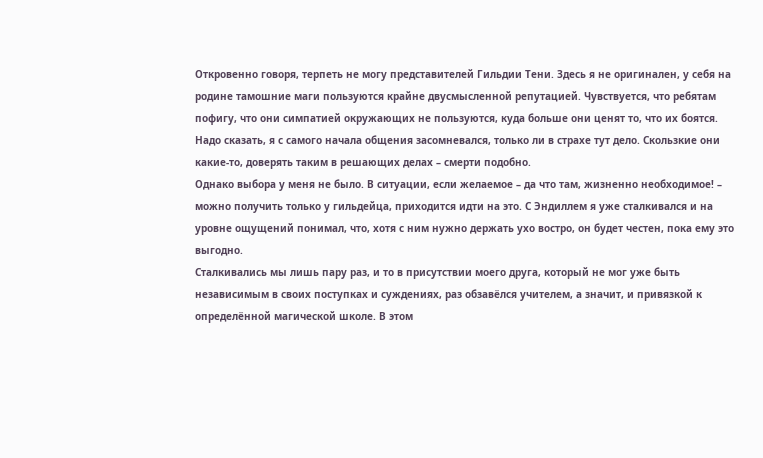Откровенно говоря, терпеть не могу представителей Гильдии Тени. Здесь я не оригинален, у себя на родине тамошние маги пользуются крайне двусмысленной репутацией. Чувствуется, что ребятам пофигу, что они симпатией окружающих не пользуются, куда больше они ценят то, что их боятся. Надо сказать, я с самого начала общения засомневался, только ли в страхе тут дело. Скользкие они какие-то, доверять таким в решающих делах – смерти подобно.
Однако выбора у меня не было. В ситуации, если желаемое – да что там, жизненно необходимое! – можно получить только у гильдейца, приходится идти на это. С Эндиллем я уже сталкивался и на уровне ощущений понимал, что, хотя с ним нужно держать ухо востро, он будет честен, пока ему это выгодно.
Сталкивались мы лишь пару раз, и то в присутствии моего друга, который не мог уже быть независимым в своих поступках и суждениях, раз обзавёлся учителем, а значит, и привязкой к определённой магической школе. В этом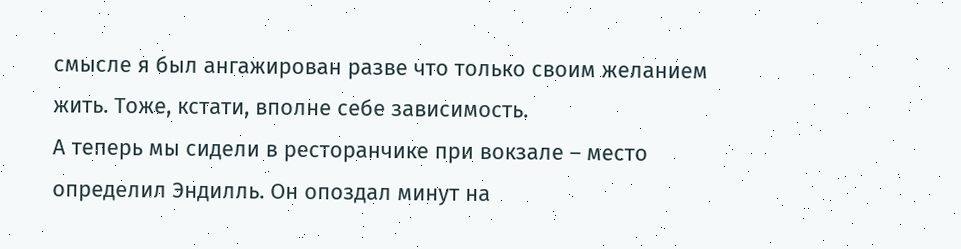смысле я был ангажирован разве что только своим желанием жить. Тоже, кстати, вполне себе зависимость.
А теперь мы сидели в ресторанчике при вокзале – место определил Эндилль. Он опоздал минут на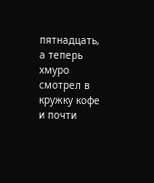пятнадцать, а теперь хмуро смотрел в кружку кофе и почти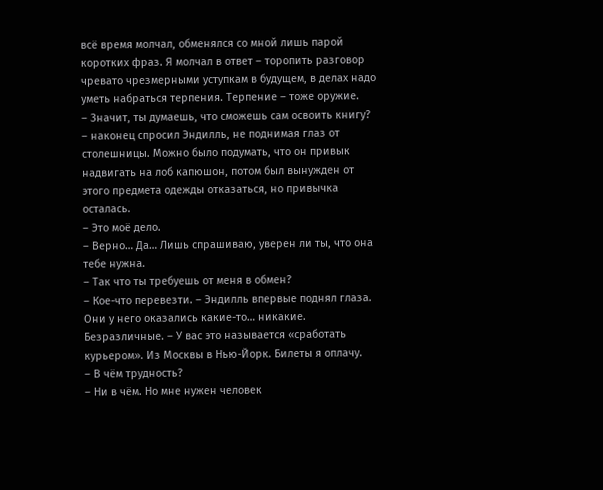всё время молчал, обменялся со мной лишь парой коротких фраз. Я молчал в ответ – торопить разговор чревато чрезмерными уступкам в будущем, в делах надо уметь набраться терпения. Терпение – тоже оружие.
– Значит, ты думаешь, что сможешь сам освоить книгу? – наконец спросил Эндилль, не поднимая глаз от столешницы. Можно было подумать, что он привык надвигать на лоб капюшон, потом был вынужден от этого предмета одежды отказаться, но привычка осталась.
– Это моё дело.
– Верно… Да… Лишь спрашиваю, уверен ли ты, что она тебе нужна.
– Так что ты требуешь от меня в обмен?
– Кое-что перевезти. – Эндилль впервые поднял глаза. Они у него оказались какие-то… никакие. Безразличные. – У вас это называется «сработать курьером». Из Москвы в Нью-Йорк. Билеты я оплачу.
– В чём трудность?
– Ни в чём. Но мне нужен человек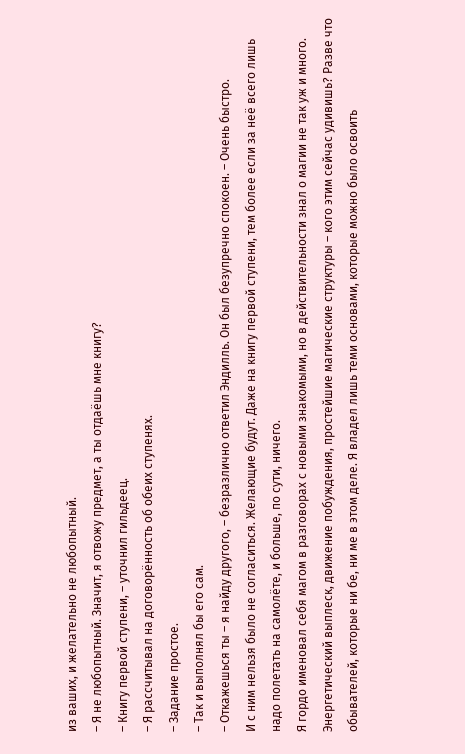из ваших, и желательно не любопытный.
– Я не любопытный. Значит, я отвожу предмет, а ты отдаёшь мне книгу?
– Книгу первой ступени, – уточнил гильдеец.
– Я рассчитывал на договорённость об обеих ступенях.
– Задание простое.
– Так и выполнял бы его сам.
– Откажешься ты – я найду другого, – безразлично ответил Эндилль. Он был безупречно спокоен. – Очень быстро.
И с ним нельзя было не согласиться. Желающие будут. Даже на книгу первой ступени, тем более если за неё всего лишь надо полетать на самолёте, и больше, по сути, ничего.
Я гордо именовал себя магом в разговорах с новыми знакомыми, но в действительности знал о магии не так уж и много. Энергетический выплеск, движение побуждения, простейшие магические структуры – кого этим сейчас удивишь? Разве что обывателей, которые ни бе, ни ме в этом деле. Я владел лишь теми основами, которые можно было освоить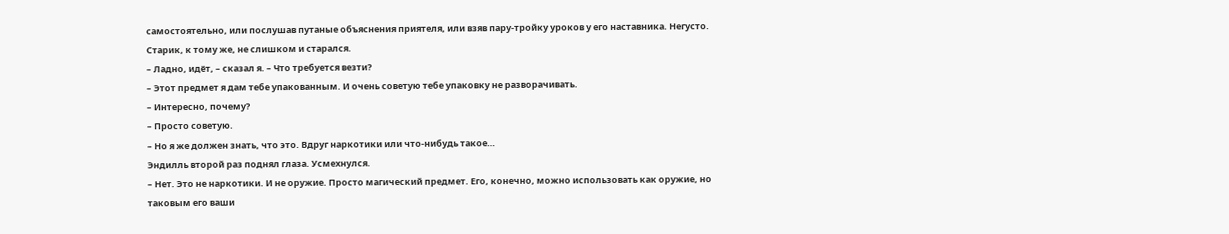самостоятельно, или послушав путаные объяснения приятеля, или взяв пару-тройку уроков у его наставника. Негусто. Старик, к тому же, не слишком и старался.
– Ладно, идёт, – сказал я. – Что требуется везти?
– Этот предмет я дам тебе упакованным. И очень советую тебе упаковку не разворачивать.
– Интересно, почему?
– Просто советую.
– Но я же должен знать, что это. Вдруг наркотики или что-нибудь такое…
Эндилль второй раз поднял глаза. Усмехнулся.
– Нет. Это не наркотики. И не оружие. Просто магический предмет. Его, конечно, можно использовать как оружие, но таковым его ваши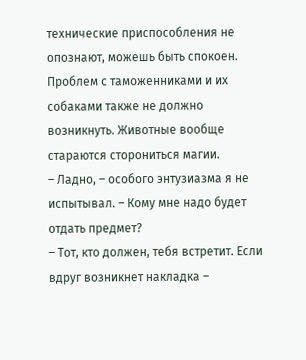технические приспособления не опознают, можешь быть спокоен. Проблем с таможенниками и их собаками также не должно возникнуть. Животные вообще стараются сторониться магии.
– Ладно, – особого энтузиазма я не испытывал. – Кому мне надо будет отдать предмет?
– Тот, кто должен, тебя встретит. Если вдруг возникнет накладка –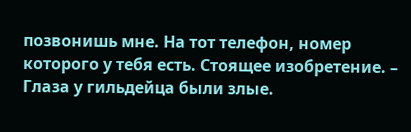позвонишь мне. На тот телефон, номер которого у тебя есть. Стоящее изобретение. – Глаза у гильдейца были злые.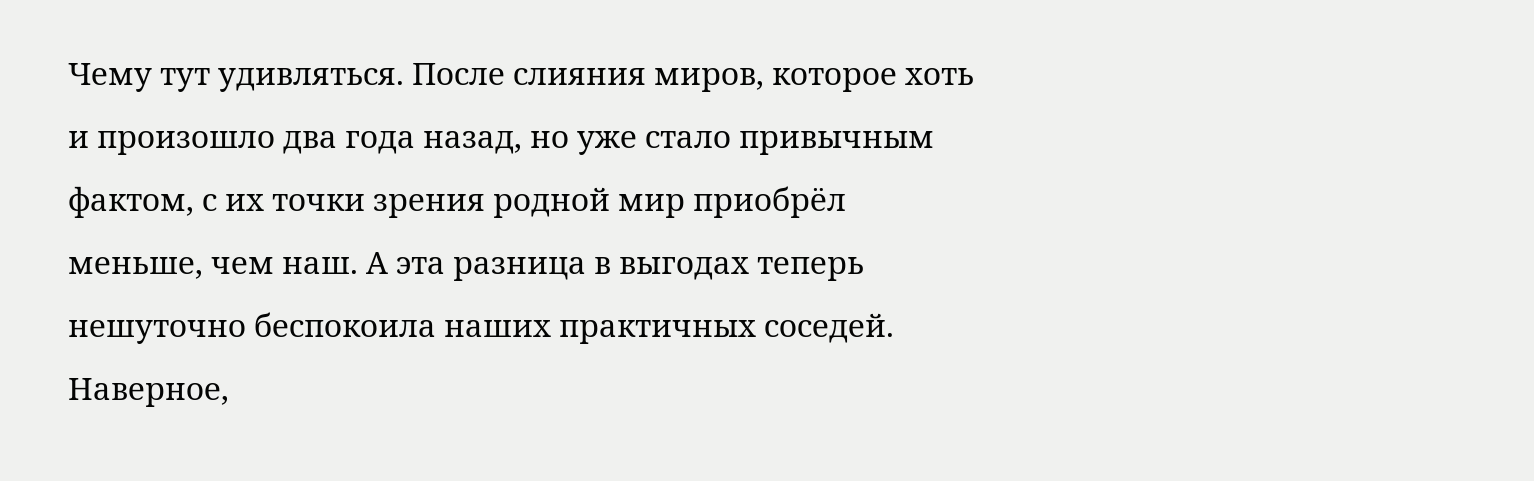Чему тут удивляться. После слияния миров, которое хоть и произошло два года назад, но уже стало привычным фактом, с их точки зрения родной мир приобрёл меньше, чем наш. А эта разница в выгодах теперь нешуточно беспокоила наших практичных соседей. Наверное,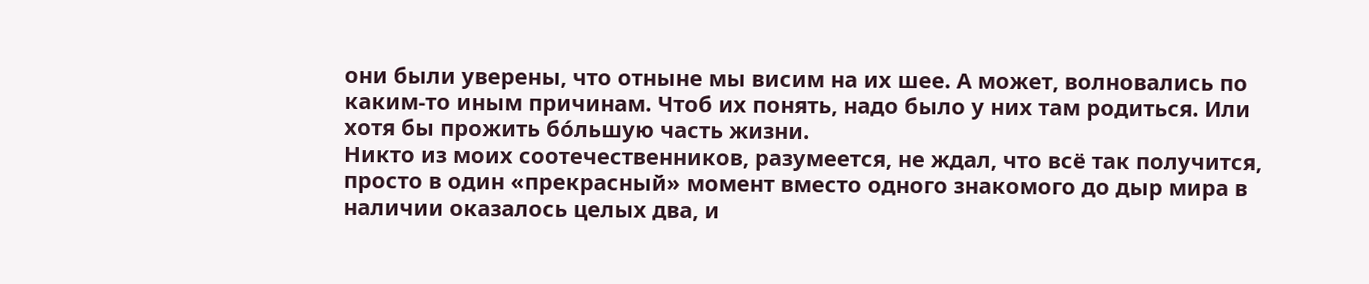они были уверены, что отныне мы висим на их шее. А может, волновались по каким-то иным причинам. Чтоб их понять, надо было у них там родиться. Или хотя бы прожить бо́льшую часть жизни.
Никто из моих соотечественников, разумеется, не ждал, что всё так получится, просто в один «прекрасный» момент вместо одного знакомого до дыр мира в наличии оказалось целых два, и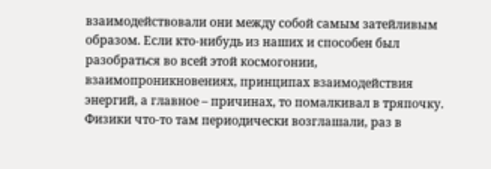взаимодействовали они между собой самым затейливым образом. Если кто-нибудь из наших и способен был разобраться во всей этой космогонии, взаимопроникновениях, принципах взаимодействия энергий, а главное – причинах, то помалкивал в тряпочку. Физики что-то там периодически возглашали, раз в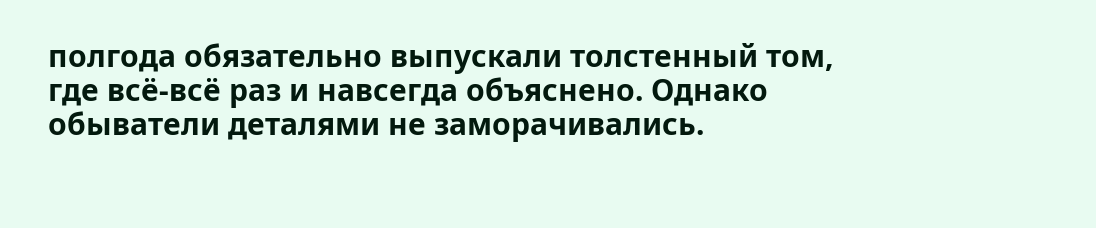полгода обязательно выпускали толстенный том, где всё-всё раз и навсегда объяснено. Однако обыватели деталями не заморачивались.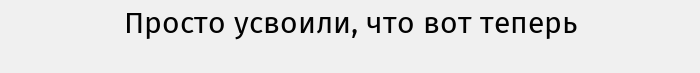Просто усвоили, что вот теперь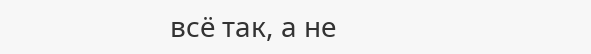всё так, а не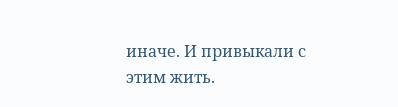иначе. И привыкали с этим жить.